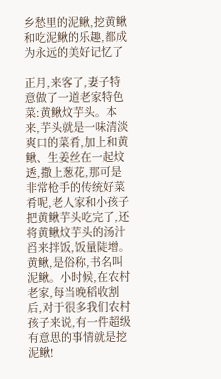乡愁里的泥鳅,挖黄鳅和吃泥鳅的乐趣,都成为永远的美好记忆了

正月,来客了,妻子特意做了一道老家特色菜:黄鳅炆芋头。本来,芋头就是一味清淡爽口的菜肴,加上和黄鳅、生姜丝在一起炆透,撒上葱花,那可是非常枪手的传统好菜肴呢,老人家和小孩子把黄鳅芋头吃完了,还将黄鳅炆芋头的汤汁舀来拌饭,饭量陡增。
黄鳅,是俗称,书名叫泥鳅。小时候,在农村老家,每当晚稻收割后,对于很多我们农村孩子来说,有一件超级有意思的事情就是挖泥鳅!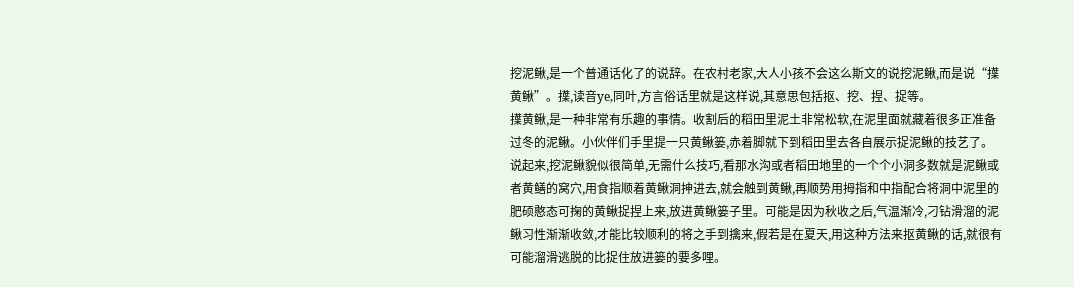挖泥鳅,是一个普通话化了的说辞。在农村老家,大人小孩不会这么斯文的说挖泥鳅,而是说“擛黄鳅”。擛,读音ye,同叶,方言俗话里就是这样说,其意思包括抠、挖、捏、捉等。
擛黄鳅,是一种非常有乐趣的事情。收割后的稻田里泥土非常松软,在泥里面就藏着很多正准备过冬的泥鳅。小伙伴们手里提一只黄鳅篓,赤着脚就下到稻田里去各自展示捉泥鳅的技艺了。说起来,挖泥鳅貌似很简单,无需什么技巧,看那水沟或者稻田地里的一个个小洞多数就是泥鳅或者黄鳝的窝穴,用食指顺着黄鳅洞抻进去,就会触到黄鳅,再顺势用拇指和中指配合将洞中泥里的肥硕憨态可掬的黄鳅捉捏上来,放进黄鳅篓子里。可能是因为秋收之后,气温渐冷,刁钻滑溜的泥鳅习性渐渐收敛,才能比较顺利的将之手到擒来,假若是在夏天,用这种方法来抠黄鳅的话,就很有可能溜滑逃脱的比捉住放进篓的要多哩。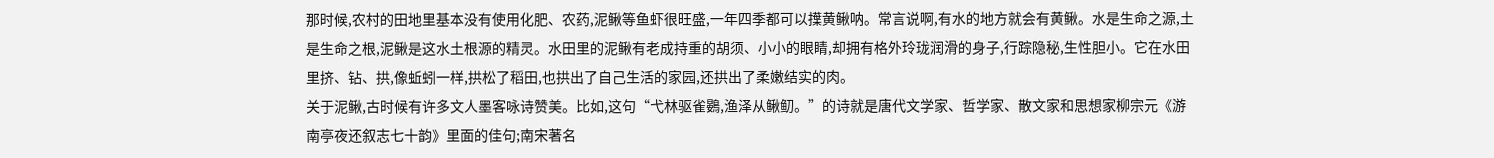那时候,农村的田地里基本没有使用化肥、农药,泥鳅等鱼虾很旺盛,一年四季都可以擛黄鳅呐。常言说啊,有水的地方就会有黄鳅。水是生命之源,土是生命之根,泥鳅是这水土根源的精灵。水田里的泥鳅有老成持重的胡须、小小的眼睛,却拥有格外玲珑润滑的身子,行踪隐秘,生性胆小。它在水田里挤、钻、拱,像蚯蚓一样,拱松了稻田,也拱出了自己生活的家园,还拱出了柔嫩结实的肉。
关于泥鳅,古时候有许多文人墨客咏诗赞美。比如,这句“弋林驱雀鷃,渔泽从鳅鱽。”的诗就是唐代文学家、哲学家、散文家和思想家柳宗元《游南亭夜还叙志七十韵》里面的佳句;南宋著名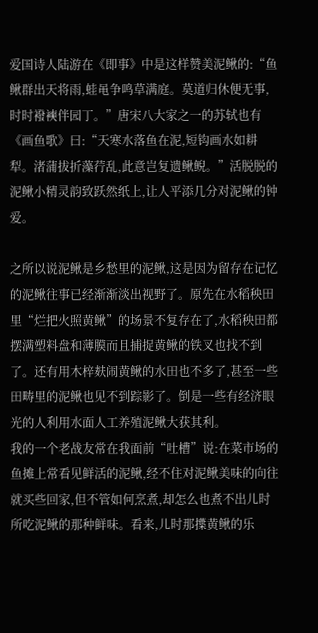爱国诗人陆游在《即事》中是这样赞美泥鳅的:“鱼鳅群出天将雨,蛙黾争鸣草满庭。莫道归休便无事,时时襏襫伴园丁。”唐宋八大家之一的苏轼也有《画鱼歌》曰:“天寒水落鱼在泥,短钩画水如耕犁。渚蒲拔折藻荇乱,此意岂复遗鳅鲵。”活脱脱的泥鳅小精灵韵致跃然纸上,让人平添几分对泥鳅的钟爱。

之所以说泥鳅是乡愁里的泥鳅,这是因为留存在记忆的泥鳅往事已经渐渐淡出视野了。原先在水稻秧田里“烂把火照黄鳅”的场景不复存在了,水稻秧田都摆满塑料盘和薄膜而且捕捉黄鳅的铁叉也找不到了。还有用木梓麸闹黄鳅的水田也不多了,甚至一些田畴里的泥鳅也见不到踪影了。倒是一些有经济眼光的人利用水面人工养殖泥鳅大获其利。
我的一个老战友常在我面前“吐槽”说:在菜市场的鱼摊上常看见鲜活的泥鳅,经不住对泥鳅美味的向往就买些回家,但不管如何烹煮,却怎么也煮不出儿时所吃泥鳅的那种鲜味。看来,儿时那擛黄鳅的乐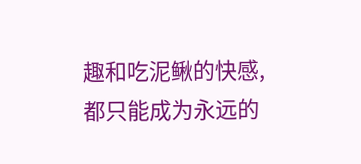趣和吃泥鳅的快感,都只能成为永远的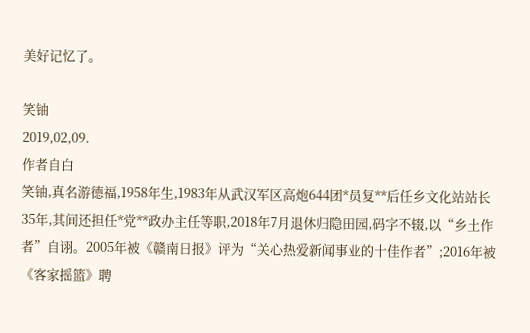美好记忆了。

笑铀
2019,02,09.
作者自白
笑铀,真名游德福,1958年生,1983年从武汉军区高炮644团*员复**后任乡文化站站长35年,其间还担任*党**政办主任等职,2018年7月退休归隐田园,码字不辍,以“乡土作者”自诩。2005年被《赣南日报》评为“关心热爱新闻事业的十佳作者”;2016年被《客家摇篮》聘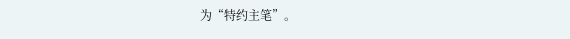为“特约主笔”。